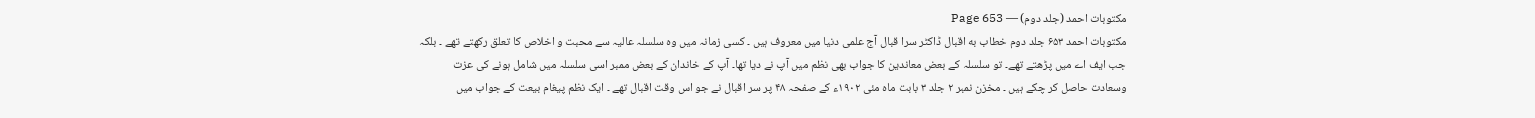مکتوبات احمد (جلد دوم) — Page 653
مکتوبات احمد ۶۵۳ جلد دوم خطاب به اقبال ڈاکٹر سرا قبال آج علمی دنیا میں معروف ہیں ۔ کسی زمانہ میں وہ سلسلہ عالیہ سے محبت و اخلاص کا تعلق رکھتے تھے ۔ بلکہ جب ایف اے میں پڑھتے تھے۔ تو سلسلہ کے بعض معاندین کا جواب بھی نظم میں آپ نے دیا تھا۔ آپ کے خاندان کے بعض ممبر اسی سلسلہ میں شامل ہونے کی عزت وسعادت حاصل کر چکے ہیں ۔ مخزن نمبر ۲ جلد ۳ بابت ماہ مئی ۱۹۰۲ء کے صفحہ ۴۸ پر سر اقبال نے جو اس وقت اقبال تھے ۔ ایک نظم پیغام بیعت کے جواب میں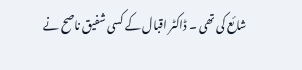شائع کی تھی ۔ ڈاکٹر اقبال کے کسی شفیق ناصح نے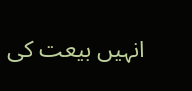انہیں بیعت کی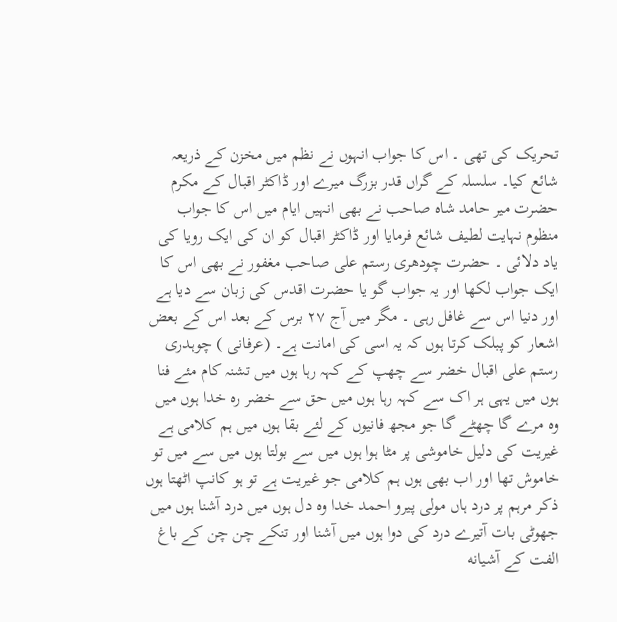تحریک کی تھی ۔ اس کا جواب انہوں نے نظم میں مخزن کے ذریعہ شائع کیا۔ سلسلہ کے گراں قدر بزرگ میرے اور ڈاکٹر اقبال کے مکرم حضرت میر حامد شاہ صاحب نے بھی انہیں ایام میں اس کا جواب منظوم نہایت لطیف شائع فرمایا اور ڈاکٹر اقبال کو ان کی ایک رویا کی یاد دلائی ۔ حضرت چودھری رستم علی صاحب مغفور نے بھی اس کا ایک جواب لکھا اور یہ جواب گو یا حضرت اقدس کی زبان سے دیا ہے اور دنیا اس سے غافل رہی ۔ مگر میں آج ۲۷ برس کے بعد اس کے بعض اشعار کو پبلک کرتا ہوں کہ یہ اسی کی امانت ہے۔ (عرفانی ) چوہدری رستم علی اقبال خضر سے چھپ کے کہہ رہا ہوں میں تشنہ کام مئے فنا ہوں میں یہی ہر اک سے کہہ رہا ہوں میں حق سے خضر رہ خدا ہوں میں وہ مرے گا چھٹے گا جو مجھ فانیوں کے لئے بقا ہوں میں ہم کلامی ہے غیریت کی دلیل خاموشی پر مٹا ہوا ہوں میں سے بولتا ہوں میں سے میں تو خاموش تھا اور اب بھی ہوں ہم کلامی جو غیریت ہے تو ہو کانپ اٹھتا ہوں ذکر مرہم پر درد ہاں مولی پیرو احمد خدا وہ دل ہوں میں درد آشنا ہوں میں جھوٹی بات آتیرے درد کی دوا ہوں میں آشنا اور تنکے چن چن کے باغ الفت کے آشیانه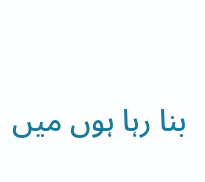بنا رہا ہوں میں